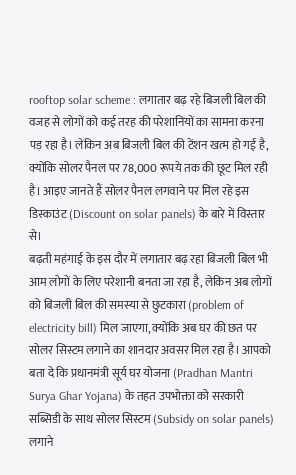rooftop solar scheme : लगातार बढ़ रहे बिजली बिल की वजह से लोगों को कई तरह की परेशानियों का सामना करना पड़ रहा है। लेकिन अब बिजली बिल की टेंशन खत्म हो गई है, क्योंकि सोलर पैनल पर 78,000 रूपये तक की छूट मिल रही है। आइए जानते हैं सोलर पैनल लगवाने पर मिल रहे इस डिस्काउंट (Discount on solar panels) के बारे में विस्तार से।
बढ़ती महंगाई के इस दौर में लगातार बढ़ रहा बिजली बिल भी आम लोगों के लिए परेशानी बनता जा रहा है, लेकिन अब लोगों को बिजली बिल की समस्या से छुटकारा (problem of electricity bill) मिल जाएगा, क्योंकि अब घर की छत पर सोलर सिस्टम लगाने का शानदार अवसर मिल रहा है। आपको बता दे कि प्रधानमंत्री सूर्य घर योजना (Pradhan Mantri Surya Ghar Yojana) के तहत उपभोक्ता को सरकारी सब्सिडी के साथ सोलर सिस्टम (Subsidy on solar panels) लगाने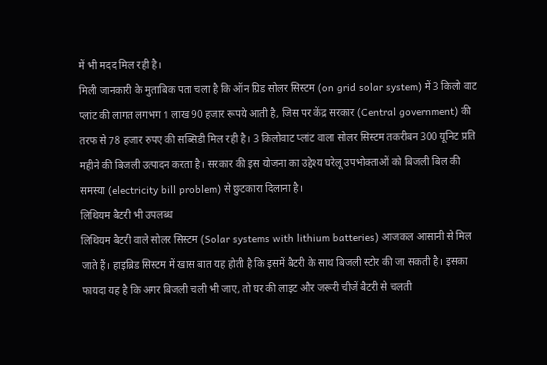में भी मदद मिल रही है।
मिली जानकारी के मुताबिक पता चला है कि ऑन ग्रिड सोलर सिस्टम (on grid solar system) में 3 किलो वाट प्लांट की लागत लगभग 1 लाख 90 हजार रूपये आती है, जिस पर केंद्र सरकार (Central government) की तरफ से 78 हजार रुपए की सब्सिडी मिल रही है। 3 किलोवाट प्लांट वाला सोलर सिस्टम तकरीबन 300 यूनिट प्रति महीने की बिजली उत्पादन करता है। सरकार की इस योजना का उद्देश्य घरेलू उपभोक्ताओं को बिजली बिल की समस्या (electricity bill problem) से छुटकारा दिलाना है।
लिथियम बैटरी भी उपलब्ध
लिथियम बैटरी वाले सोलर सिस्टम (Solar systems with lithium batteries) आजकल आसानी से मिल जाते हैं। हाइब्रिड सिस्टम में खास बात यह होती है कि इसमें बैटरी के साथ बिजली स्टोर की जा सकती है। इसका फायदा यह है कि अगर बिजली चली भी जाए, तो घर की लाइट और जरूरी चीजें बैटरी से चलती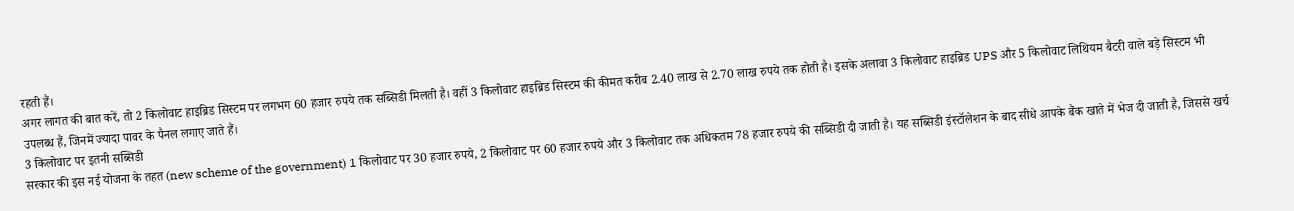रहती हैं।
अगर लागत की बात करें, तो 2 किलोवाट हाइब्रिड सिस्टम पर लगभग 60 हजार रुपये तक सब्सिडी मिलती है। वहीं 3 किलोवाट हाइब्रिड सिस्टम की कीमत करीब 2.40 लाख से 2.70 लाख रुपये तक होती है। इसके अलावा 3 किलोवाट हाइब्रिड UPS और 5 किलोवाट लिथियम बैटरी वाले बड़े सिस्टम भी उपलब्ध हैं, जिनमें ज्यादा पावर के पैनल लगाए जाते हैं।
3 किलोवाट पर इतनी सब्सिडी
सरकार की इस नई योजना के तहत (new scheme of the government) 1 किलोवाट पर 30 हजार रुपये, 2 किलोवाट पर 60 हजार रुपये और 3 किलोवाट तक अधिकतम 78 हजार रुपये की सब्सिडी दी जाती है। यह सब्सिडी इंस्टॉलेशन के बाद सीधे आपके बैंक खाते में भेज दी जाती है, जिससे खर्च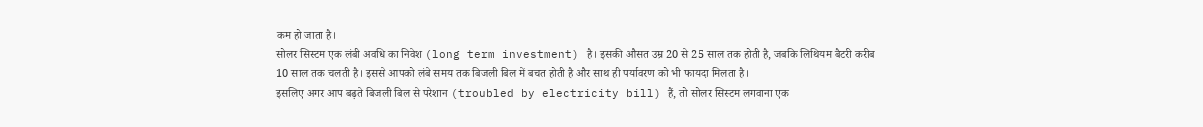कम हो जाता है।
सोलर सिस्टम एक लंबी अवधि का निवेश (long term investment) है। इसकी औसत उम्र 20 से 25 साल तक होती है, जबकि लिथियम बैटरी करीब 10 साल तक चलती है। इससे आपको लंबे समय तक बिजली बिल में बचत होती है और साथ ही पर्यावरण को भी फायदा मिलता है।
इसलिए अगर आप बढ़ते बिजली बिल से परेशान (troubled by electricity bill) हैं, तो सोलर सिस्टम लगवाना एक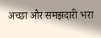अच्छा और समझदारी भरा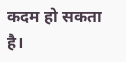कदम हो सकता है।